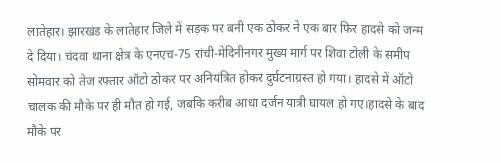लातेहार। झारखंड के लातेहार जिले में सड़क पर बनी एक ठोकर ने एक बार फिर हादसे को जन्म दे दिया। चंदवा थाना क्षेत्र के एनएच-75 रांची-मेदिनीनगर मुख्य मार्ग पर शिवा टोली के समीप सोमवार को तेज रफ्तार ऑटो ठोकर पर अनियंत्रित होकर दुर्घटनाग्रस्त हो गया। हादसे में ऑटो चालक की मौके पर ही मौत हो गई, जबकि करीब आधा दर्जन यात्री घायल हो गए।हादसे के बाद मौके पर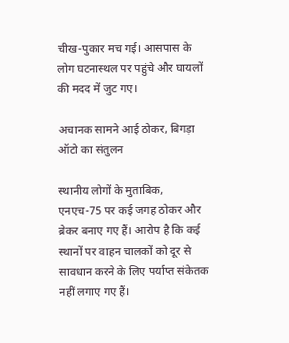चीख-पुकार मच गई। आसपास के लोग घटनास्थल पर पहुंचे और घायलों की मदद में जुट गए।

अचानक सामने आई ठोकर, बिगड़ा ऑटो का संतुलन

स्थानीय लोगों के मुताबिक, एनएच-75 पर कई जगह ठोकर और ब्रेकर बनाए गए हैं। आरोप है कि कई स्थानों पर वाहन चालकों को दूर से सावधान करने के लिए पर्याप्त संकेतक नहीं लगाए गए हैं।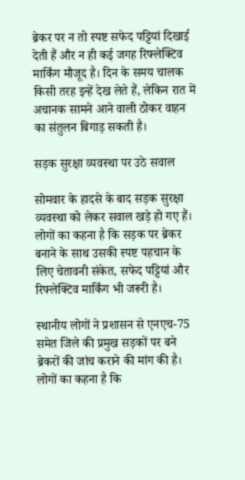ब्रेकर पर न तो स्पष्ट सफेद पट्टियां दिखाई देती हैं और न ही कई जगह रिफ्लेक्टिव मार्किंग मौजूद है। दिन के समय चालक किसी तरह इन्हें देख लेते हैं, लेकिन रात में अचानक सामने आने वाली ठोकर वाहन का संतुलन बिगाड़ सकती है।

सड़क सुरक्षा व्यवस्था पर उठे सवाल

सोमवार के हादसे के बाद सड़क सुरक्षा व्यवस्था को लेकर सवाल खड़े हो गए हैं। लोगों का कहना है कि सड़क पर ब्रेकर बनाने के साथ उसकी स्पष्ट पहचान के लिए चेतावनी संकेत, सफेद पट्टियां और रिफ्लेक्टिव मार्किंग भी जरूरी है।

स्थानीय लोगों ने प्रशासन से एनएच-75 समेत जिले की प्रमुख सड़कों पर बने ब्रेकरों की जांच कराने की मांग की है। लोगों का कहना है कि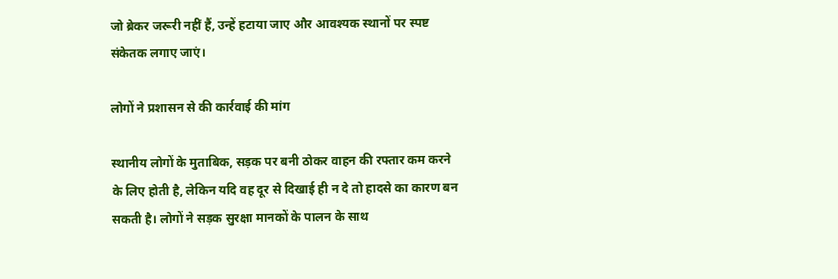जो ब्रेकर जरूरी नहीं हैं, उन्हें हटाया जाए और आवश्यक स्थानों पर स्पष्ट संकेतक लगाए जाएं।

लोगों ने प्रशासन से की कार्रवाई की मांग

स्थानीय लोगों के मुताबिक, सड़क पर बनी ठोकर वाहन की रफ्तार कम करने के लिए होती है, लेकिन यदि वह दूर से दिखाई ही न दे तो हादसे का कारण बन सकती है। लोगों ने सड़क सुरक्षा मानकों के पालन के साथ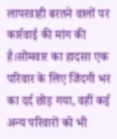लापरवाही बरतने वालों पर कार्रवाई की मांग की है।सोमवार का हादसा एक परिवार के लिए जिंदगी भर का दर्द छोड़ गया, वहीं कई अन्य परिवारों को भी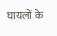घायलों के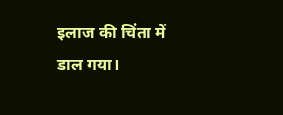इलाज की चिंता में डाल गया।